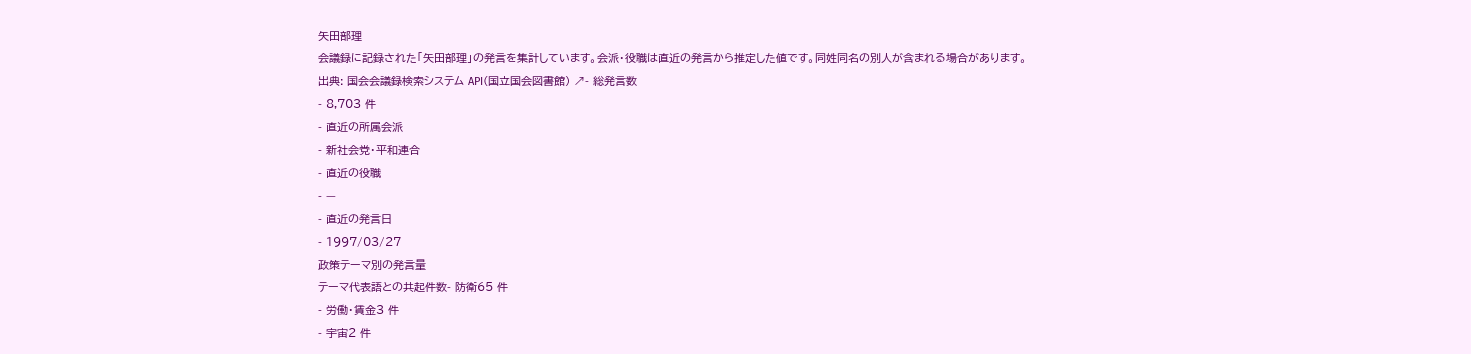矢田部理
会議録に記録された「矢田部理」の発言を集計しています。会派・役職は直近の発言から推定した値です。同姓同名の別人が含まれる場合があります。
出典: 国会会議録検索システム API(国立国会図書館) ↗- 総発言数
- 8,703 件
- 直近の所属会派
- 新社会党・平和連合
- 直近の役職
- —
- 直近の発言日
- 1997/03/27
政策テーマ別の発言量
テーマ代表語との共起件数- 防衛65 件
- 労働・賃金3 件
- 宇宙2 件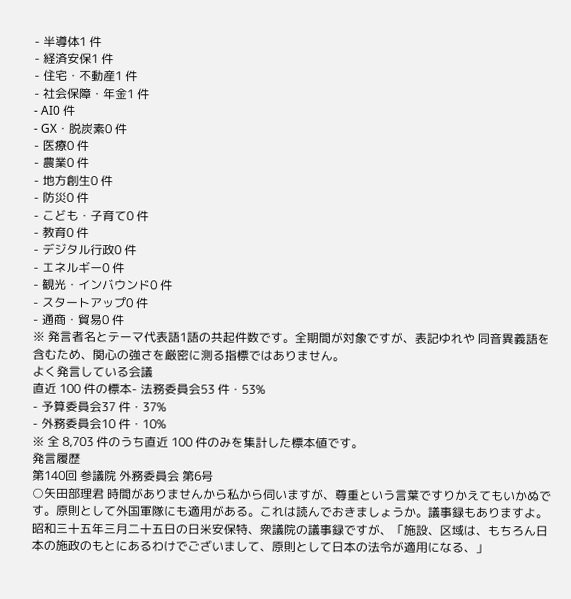- 半導体1 件
- 経済安保1 件
- 住宅・不動産1 件
- 社会保障・年金1 件
- AI0 件
- GX・脱炭素0 件
- 医療0 件
- 農業0 件
- 地方創生0 件
- 防災0 件
- こども・子育て0 件
- 教育0 件
- デジタル行政0 件
- エネルギー0 件
- 観光・インバウンド0 件
- スタートアップ0 件
- 通商・貿易0 件
※ 発言者名とテーマ代表語1語の共起件数です。全期間が対象ですが、表記ゆれや 同音異義語を含むため、関心の強さを厳密に測る指標ではありません。
よく発言している会議
直近 100 件の標本- 法務委員会53 件・53%
- 予算委員会37 件・37%
- 外務委員会10 件・10%
※ 全 8,703 件のうち直近 100 件のみを集計した標本値です。
発言履歴
第140回 参議院 外務委員会 第6号
○矢田部理君 時間がありませんから私から伺いますが、尊重という言葉ですりかえてもいかぬです。原則として外国軍隊にも適用がある。これは読んでおきましょうか。議事録もありますよ。昭和三十五年三月二十五日の日米安保特、衆議院の議事録ですが、「施設、区域は、もちろん日本の施政のもとにあるわけでございまして、原則として日本の法令が適用になる、」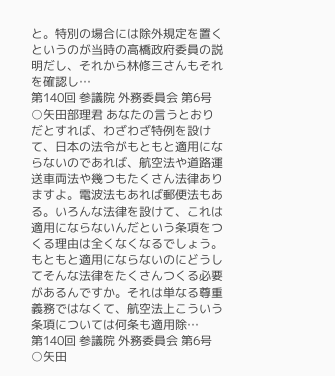と。特別の場合には除外規定を置くというのが当時の高橋政府委員の説明だし、それから林修三さんもそれを確認し…
第140回 参議院 外務委員会 第6号
○矢田部理君 あなたの言うとおりだとすれば、わざわざ特例を設けて、日本の法令がもともと適用にならないのであれば、航空法や道路運送車両法や幾つもたくさん法律ありますよ。電波法もあれば郵便法もある。いろんな法律を設けて、これは適用にならないんだという条項をつくる理由は全くなくなるでしょう。もともと適用にならないのにどうしてそんな法律をたくさんつくる必要があるんですか。それは単なる尊重義務ではなくて、航空法上こういう条項については何条も適用除…
第140回 参議院 外務委員会 第6号
○矢田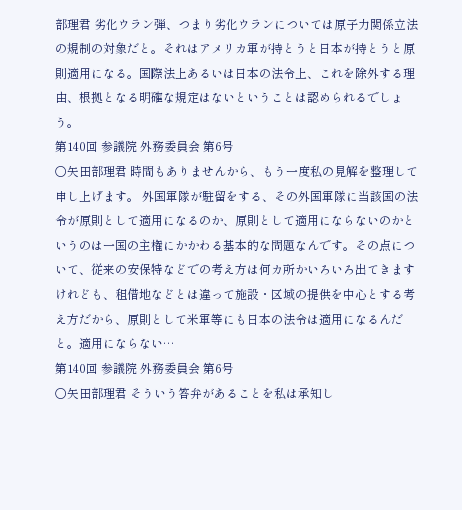部理君 劣化ウラン弾、つまり劣化ウランについては原子力関係立法の規制の対象だと。それはアメリカ軍が持とうと日本が持とうと原則適用になる。国際法上あるいは日本の法令上、これを除外する理由、根拠となる明確な規定はないということは認められるでしょう。
第140回 参議院 外務委員会 第6号
○矢田部理君 時間もありませんから、もう一度私の見解を整理して申し上げます。 外国軍隊が駐留をする、その外国軍隊に当該国の法令が原則として適用になるのか、原則として適用にならないのかというのは一国の主権にかかわる基本的な問題なんです。その点について、従来の安保特などでの考え方は何カ所かいろいろ出てきますけれども、租借地などとは違って施設・区域の提供を中心とする考え方だから、原則として米軍等にも日本の法令は適用になるんだと。適用にならない…
第140回 参議院 外務委員会 第6号
○矢田部理君 そういう答弁があることを私は承知し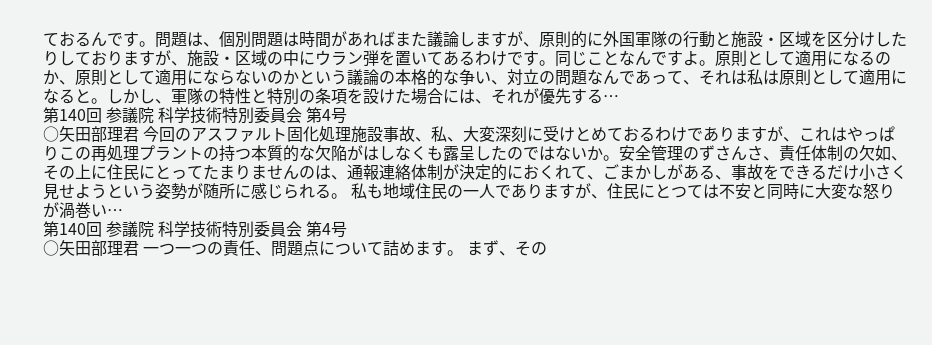ておるんです。問題は、個別問題は時間があればまた議論しますが、原則的に外国軍隊の行動と施設・区域を区分けしたりしておりますが、施設・区域の中にウラン弾を置いてあるわけです。同じことなんですよ。原則として適用になるのか、原則として適用にならないのかという議論の本格的な争い、対立の問題なんであって、それは私は原則として適用になると。しかし、軍隊の特性と特別の条項を設けた場合には、それが優先する…
第140回 参議院 科学技術特別委員会 第4号
○矢田部理君 今回のアスファルト固化処理施設事故、私、大変深刻に受けとめておるわけでありますが、これはやっぱりこの再処理プラントの持つ本質的な欠陥がはしなくも露呈したのではないか。安全管理のずさんさ、責任体制の欠如、その上に住民にとってたまりませんのは、通報連絡体制が決定的におくれて、ごまかしがある、事故をできるだけ小さく見せようという姿勢が随所に感じられる。 私も地域住民の一人でありますが、住民にとつては不安と同時に大変な怒りが渦巻い…
第140回 参議院 科学技術特別委員会 第4号
○矢田部理君 一つ一つの責任、問題点について詰めます。 まず、その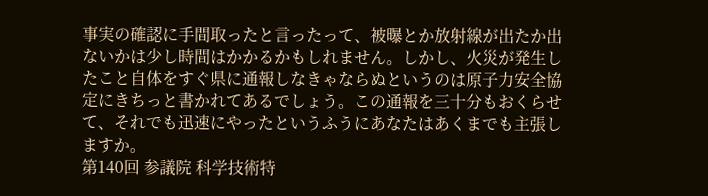事実の確認に手間取ったと言ったって、被曝とか放射線が出たか出ないかは少し時間はかかるかもしれません。しかし、火災が発生したこと自体をすぐ県に通報しなきゃならぬというのは原子力安全協定にきちっと書かれてあるでしょう。この通報を三十分もおくらせて、それでも迅速にやったというふうにあなたはあくまでも主張しますか。
第140回 参議院 科学技術特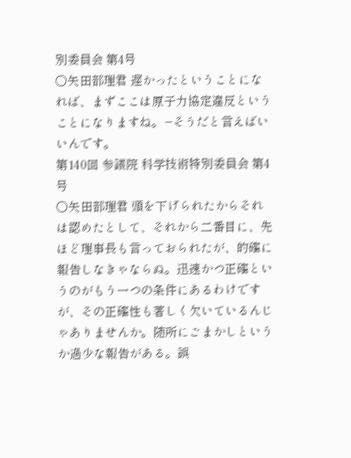別委員会 第4号
○矢田部理君 遅かったということになれば、まずここは原子力協定違反ということになりますね。−そうだと言えばいいんです。
第140回 参議院 科学技術特別委員会 第4号
○矢田部理君 頭を下げられたからそれは認めたとして、それから二番目に、先ほど理事長も言っておられたが、的確に報告しなきゃならぬ。迅速かつ正確というのがもう一つの条件にあるわけですが、その正確性も著しく欠いているんじゃありませんか。随所にごまかしというか過少な報告がある。誤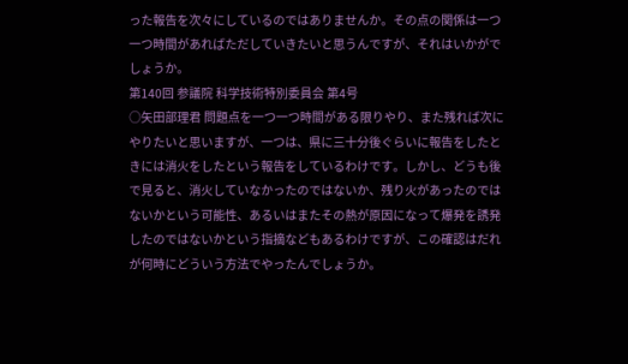った報告を次々にしているのではありませんか。その点の関係は一つ一つ時間があればただしていきたいと思うんですが、それはいかがでしょうか。
第140回 参議院 科学技術特別委員会 第4号
○矢田部理君 問題点を一つ一つ時間がある限りやり、また残れば次にやりたいと思いますが、一つは、県に三十分後ぐらいに報告をしたときには消火をしたという報告をしているわけです。しかし、どうも後で見ると、消火していなかったのではないか、残り火があったのではないかという可能性、あるいはまたその熱が原因になって爆発を誘発したのではないかという指摘などもあるわけですが、この確認はだれが何時にどういう方法でやったんでしょうか。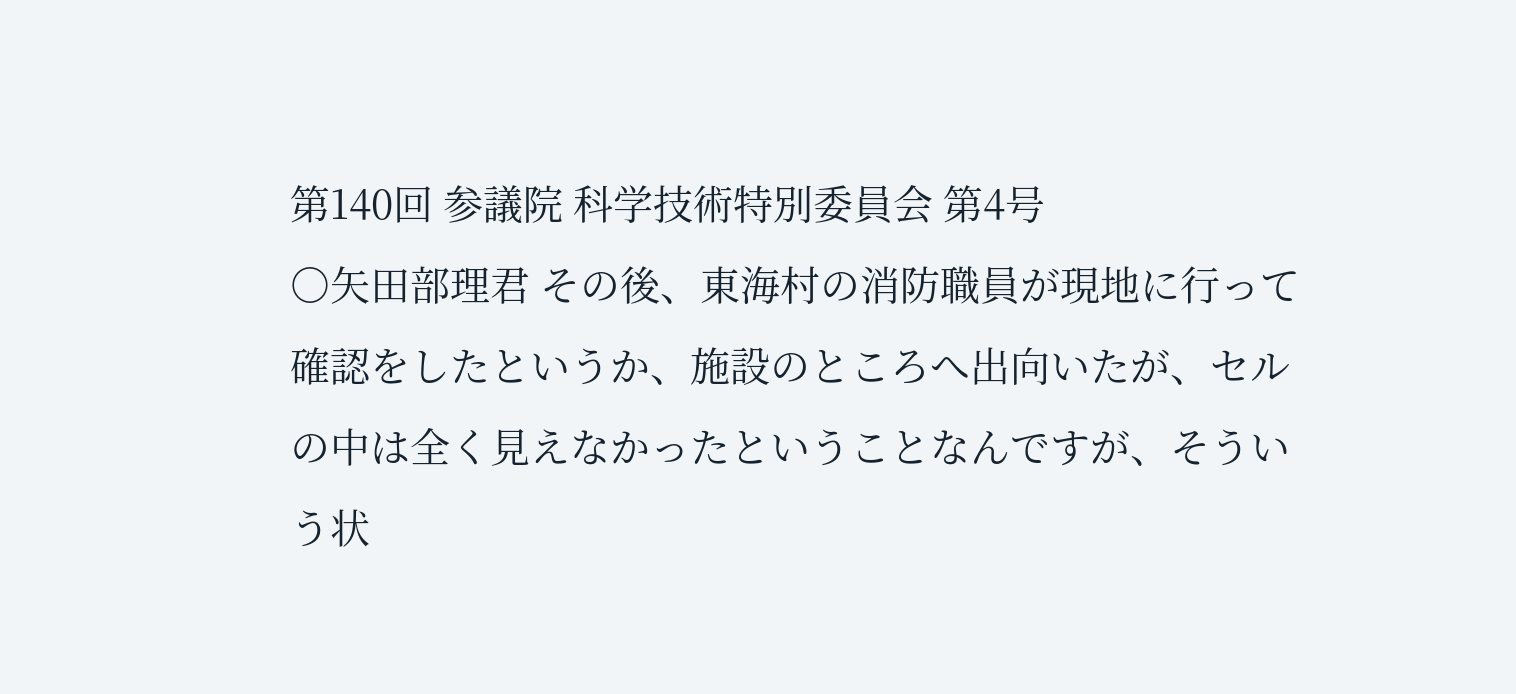第140回 参議院 科学技術特別委員会 第4号
○矢田部理君 その後、東海村の消防職員が現地に行って確認をしたというか、施設のところへ出向いたが、セルの中は全く見えなかったということなんですが、そういう状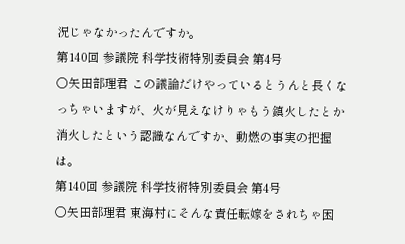況じゃなかったんですか。
第140回 参議院 科学技術特別委員会 第4号
○矢田部理君 この議論だけやっているとうんと長くなっちゃいますが、火が見えなけりゃもう鎮火したとか消火したという認識なんですか、動燃の事実の把握は。
第140回 参議院 科学技術特別委員会 第4号
○矢田部理君 東海村にそんな責任転嫁をされちゃ困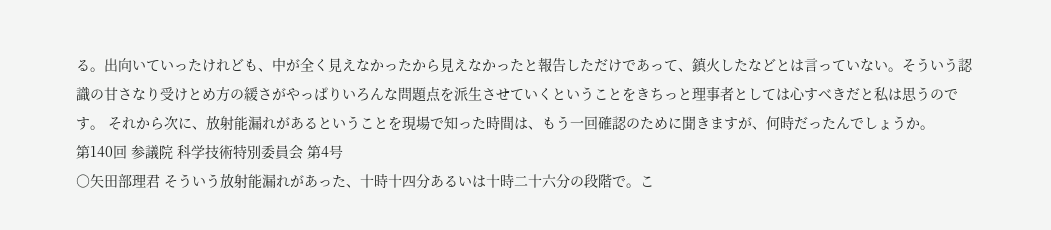る。出向いていったけれども、中が全く見えなかったから見えなかったと報告しただけであって、鎮火したなどとは言っていない。そういう認識の甘さなり受けとめ方の緩さがやっぱりいろんな問題点を派生させていくということをきちっと理事者としては心すべきだと私は思うのです。 それから次に、放射能漏れがあるということを現場で知った時間は、もう一回確認のために聞きますが、何時だったんでしょうか。
第140回 参議院 科学技術特別委員会 第4号
○矢田部理君 そういう放射能漏れがあった、十時十四分あるいは十時二十六分の段階で。こ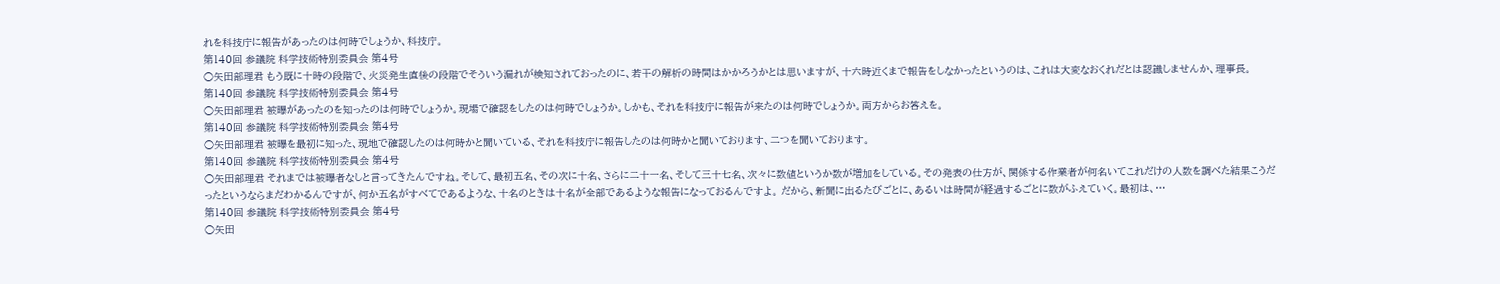れを科技庁に報告があったのは何時でしょうか、科技庁。
第140回 参議院 科学技術特別委員会 第4号
○矢田部理君 もう既に十時の段階で、火災発生直後の段階でそういう漏れが検知されておったのに、若干の解析の時間はかかろうかとは思いますが、十六時近くまで報告をしなかったというのは、これは大変なおくれだとは認識しませんか、理事長。
第140回 参議院 科学技術特別委員会 第4号
○矢田部理君 被曝があったのを知ったのは何時でしょうか。現場で確認をしたのは何時でしょうか。しかも、それを科技庁に報告が来たのは何時でしょうか。両方からお答えを。
第140回 参議院 科学技術特別委員会 第4号
○矢田部理君 被曝を最初に知った、現地で確認したのは何時かと聞いている、それを科技庁に報告したのは何時かと聞いております、二つを聞いております。
第140回 参議院 科学技術特別委員会 第4号
○矢田部理君 それまでは被曝者なしと言ってきたんですね。そして、最初五名、その次に十名、さらに二十一名、そして三十七名、次々に数値というか数が増加をしている。その発表の仕方が、関係する作業者が何名いてこれだけの人数を調べた結果こうだったというならまだわかるんですが、何か五名がすべてであるような、十名のときは十名が全部であるような報告になっておるんですよ。 だから、新聞に出るたびごとに、あるいは時間が経過するごとに数がふえていく。最初は、…
第140回 参議院 科学技術特別委員会 第4号
○矢田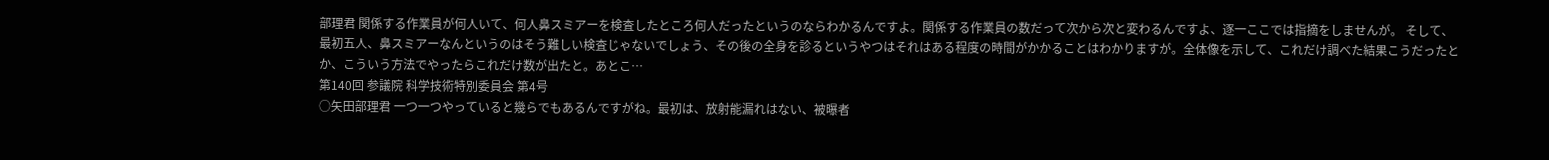部理君 関係する作業員が何人いて、何人鼻スミアーを検査したところ何人だったというのならわかるんですよ。関係する作業員の数だって次から次と変わるんですよ、逐一ここでは指摘をしませんが。 そして、最初五人、鼻スミアーなんというのはそう難しい検査じゃないでしょう、その後の全身を診るというやつはそれはある程度の時間がかかることはわかりますが。全体像を示して、これだけ調べた結果こうだったとか、こういう方法でやったらこれだけ数が出たと。あとこ…
第140回 参議院 科学技術特別委員会 第4号
○矢田部理君 一つ一つやっていると幾らでもあるんですがね。最初は、放射能漏れはない、被曝者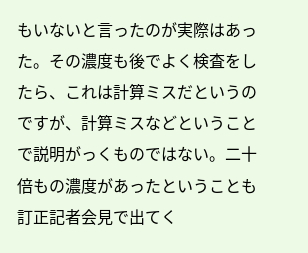もいないと言ったのが実際はあった。その濃度も後でよく検査をしたら、これは計算ミスだというのですが、計算ミスなどということで説明がっくものではない。二十倍もの濃度があったということも訂正記者会見で出てく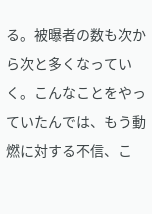る。被曝者の数も次から次と多くなっていく。こんなことをやっていたんでは、もう動燃に対する不信、こ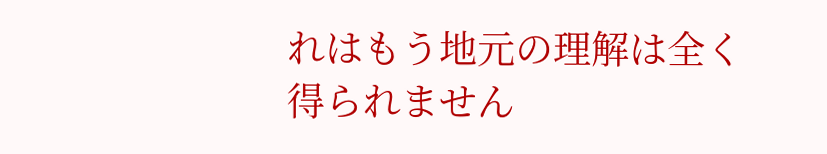れはもう地元の理解は全く得られません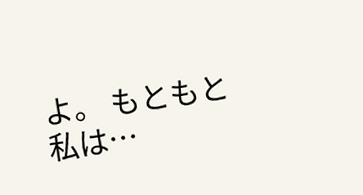よ。 もともと私は…